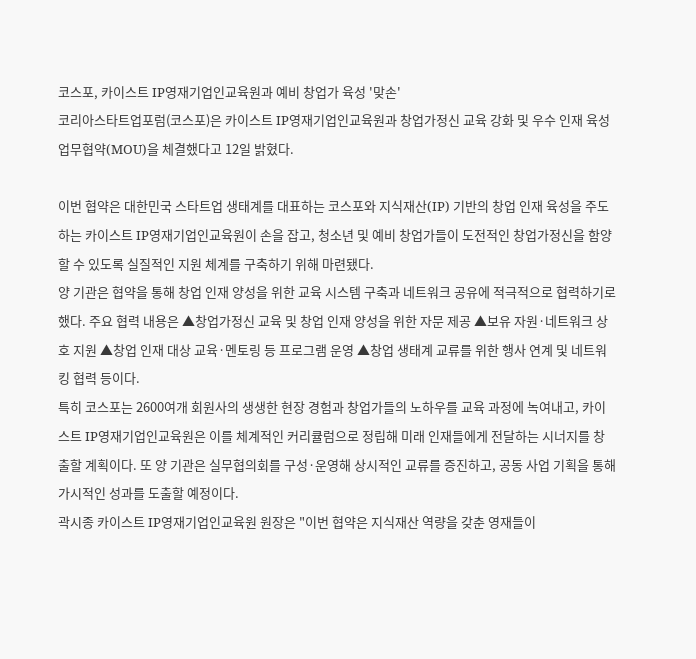코스포, 카이스트 IP영재기업인교육원과 예비 창업가 육성 '맞손'
코리아스타트업포럼(코스포)은 카이스트 IP영재기업인교육원과 창업가정신 교육 강화 및 우수 인재 육성 업무협약(MOU)을 체결했다고 12일 밝혔다.

이번 협약은 대한민국 스타트업 생태계를 대표하는 코스포와 지식재산(IP) 기반의 창업 인재 육성을 주도하는 카이스트 IP영재기업인교육원이 손을 잡고, 청소년 및 예비 창업가들이 도전적인 창업가정신을 함양할 수 있도록 실질적인 지원 체계를 구축하기 위해 마련됐다.
양 기관은 협약을 통해 창업 인재 양성을 위한 교육 시스템 구축과 네트워크 공유에 적극적으로 협력하기로 했다. 주요 협력 내용은 ▲창업가정신 교육 및 창업 인재 양성을 위한 자문 제공 ▲보유 자원·네트워크 상호 지원 ▲창업 인재 대상 교육·멘토링 등 프로그램 운영 ▲창업 생태계 교류를 위한 행사 연계 및 네트워킹 협력 등이다.
특히 코스포는 2600여개 회원사의 생생한 현장 경험과 창업가들의 노하우를 교육 과정에 녹여내고, 카이스트 IP영재기업인교육원은 이를 체계적인 커리큘럼으로 정립해 미래 인재들에게 전달하는 시너지를 창출할 계획이다. 또 양 기관은 실무협의회를 구성·운영해 상시적인 교류를 증진하고, 공동 사업 기획을 통해 가시적인 성과를 도출할 예정이다.
곽시종 카이스트 IP영재기업인교육원 원장은 "이번 협약은 지식재산 역량을 갖춘 영재들이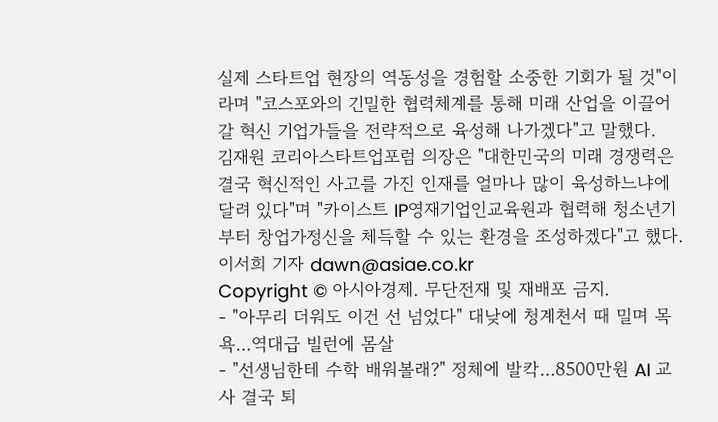실제 스타트업 현장의 역동성을 경험할 소중한 기회가 될 것"이라며 "코스포와의 긴밀한 협력체계를 통해 미래 산업을 이끌어갈 혁신 기업가들을 전략적으로 육성해 나가겠다"고 말했다.
김재원 코리아스타트업포럼 의장은 "대한민국의 미래 경쟁력은 결국 혁신적인 사고를 가진 인재를 얼마나 많이 육성하느냐에 달려 있다"며 "카이스트 IP영재기업인교육원과 협력해 청소년기부터 창업가정신을 체득할 수 있는 환경을 조성하겠다"고 했다.
이서희 기자 dawn@asiae.co.kr
Copyright © 아시아경제. 무단전재 및 재배포 금지.
- "아무리 더워도 이건 선 넘었다" 대낮에 청계천서 때 밀며 목욕…역대급 빌런에 몸살
- "선생님한테 수학 배워볼래?" 정체에 발칵…8500만원 AI 교사 결국 퇴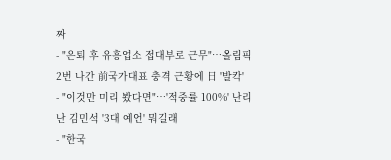짜
- "은퇴 후 유흥업소 접대부로 근무"…올림픽 2번 나간 前국가대표 충격 근황에 日 '발칵'
- "이것만 미리 봤다면"…'적중률 100%' 난리난 김민석 '3대 예언' 뭐길래
- "한국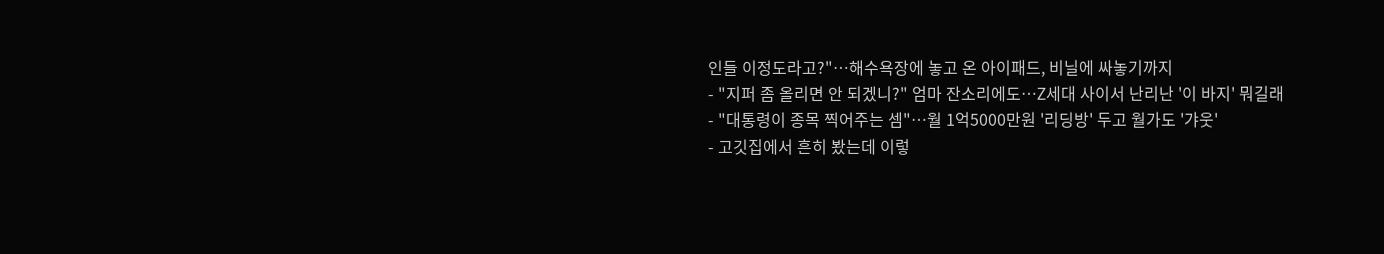인들 이정도라고?"…해수욕장에 놓고 온 아이패드, 비닐에 싸놓기까지
- "지퍼 좀 올리면 안 되겠니?" 엄마 잔소리에도…Z세대 사이서 난리난 '이 바지' 뭐길래
- "대통령이 종목 찍어주는 셈"…월 1억5000만원 '리딩방' 두고 월가도 '갸웃'
- 고깃집에서 흔히 봤는데 이렇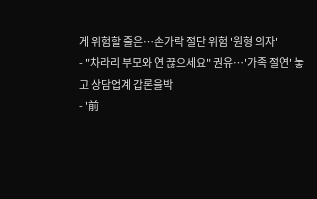게 위험할 줄은…손가락 절단 위험 '원형 의자'
- "차라리 부모와 연 끊으세요" 권유…'가족 절연' 놓고 상담업계 갑론을박
- '前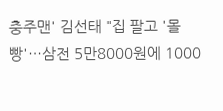충주맨' 김선태 "집 팔고 '몰빵'…삼전 5만8000원에 1000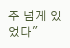주 넘게 있었다"